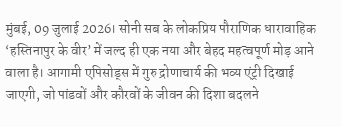मुंबई, 09 जुलाई 2026। सोनी सब के लोकप्रिय पौराणिक धारावाहिक ‘हस्तिनापुर के वीर’ में जल्द ही एक नया और बेहद महत्वपूर्ण मोड़ आने वाला है। आगामी एपिसोड्स में गुरु द्रोणाचार्य की भव्य एंट्री दिखाई जाएगी, जो पांडवों और कौरवों के जीवन की दिशा बदलने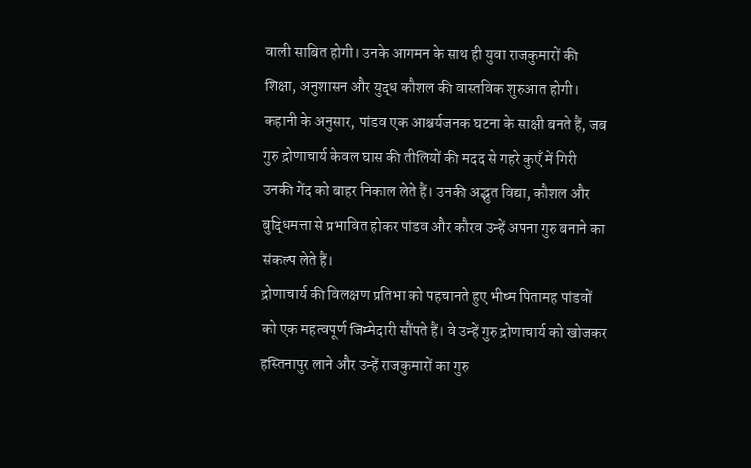वाली साबित होगी। उनके आगमन के साथ ही युवा राजकुमारों की शिक्षा, अनुशासन और युद्ध कौशल की वास्तविक शुरुआत होगी।
कहानी के अनुसार, पांडव एक आश्चर्यजनक घटना के साक्षी बनते हैं, जब गुरु द्रोणाचार्य केवल घास की तीलियों की मदद से गहरे कुएँ में गिरी उनकी गेंद को बाहर निकाल लेते हैं। उनकी अद्भुत विद्या, कौशल और बुद्धिमत्ता से प्रभावित होकर पांडव और कौरव उन्हें अपना गुरु बनाने का संकल्प लेते हैं।
द्रोणाचार्य की विलक्षण प्रतिभा को पहचानते हुए भीष्म पितामह पांडवों को एक महत्वपूर्ण जिम्मेदारी सौंपते हैं। वे उन्हें गुरु द्रोणाचार्य को खोजकर हस्तिनापुर लाने और उन्हें राजकुमारों का गुरु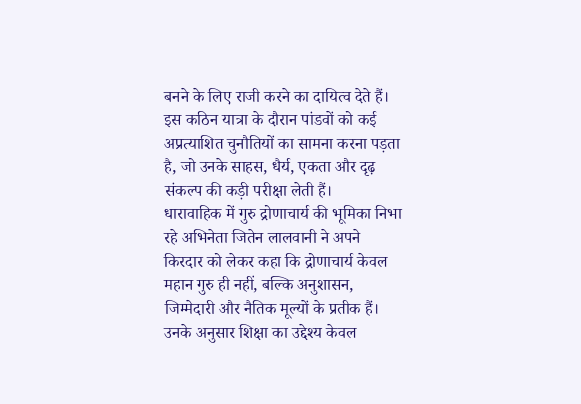बनने के लिए राजी करने का दायित्व देते हैं। इस कठिन यात्रा के दौरान पांडवों को कई अप्रत्याशित चुनौतियों का सामना करना पड़ता है, जो उनके साहस, धैर्य, एकता और दृढ़ संकल्प की कड़ी परीक्षा लेती हैं।
धारावाहिक में गुरु द्रोणाचार्य की भूमिका निभा रहे अभिनेता जितेन लालवानी ने अपने किरदार को लेकर कहा कि द्रोणाचार्य केवल महान गुरु ही नहीं, बल्कि अनुशासन, जिम्मेदारी और नैतिक मूल्यों के प्रतीक हैं। उनके अनुसार शिक्षा का उद्देश्य केवल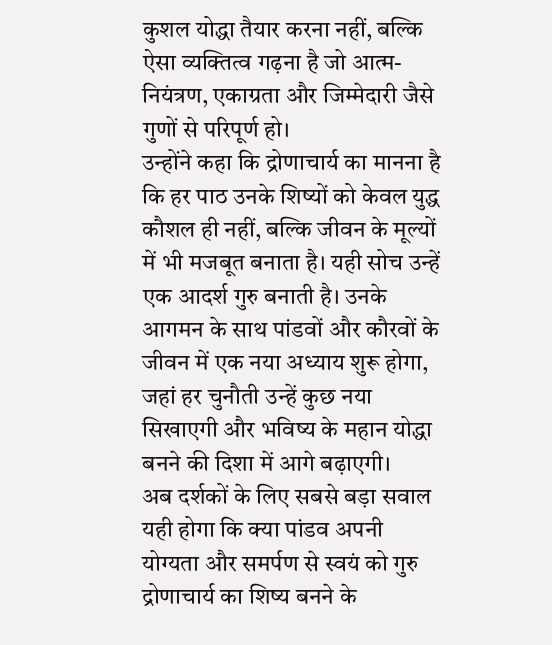कुशल योद्धा तैयार करना नहीं, बल्कि ऐसा व्यक्तित्व गढ़ना है जो आत्म-नियंत्रण, एकाग्रता और जिम्मेदारी जैसे गुणों से परिपूर्ण हो।
उन्होंने कहा कि द्रोणाचार्य का मानना है कि हर पाठ उनके शिष्यों को केवल युद्ध कौशल ही नहीं, बल्कि जीवन के मूल्यों में भी मजबूत बनाता है। यही सोच उन्हें एक आदर्श गुरु बनाती है। उनके आगमन के साथ पांडवों और कौरवों के जीवन में एक नया अध्याय शुरू होगा, जहां हर चुनौती उन्हें कुछ नया सिखाएगी और भविष्य के महान योद्धा बनने की दिशा में आगे बढ़ाएगी।
अब दर्शकों के लिए सबसे बड़ा सवाल यही होगा कि क्या पांडव अपनी योग्यता और समर्पण से स्वयं को गुरु द्रोणाचार्य का शिष्य बनने के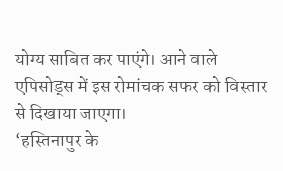योग्य साबित कर पाएंगे। आने वाले एपिसोड्स में इस रोमांचक सफर को विस्तार से दिखाया जाएगा।
‘हस्तिनापुर के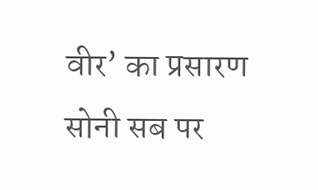वीर’ का प्रसारण सोनी सब पर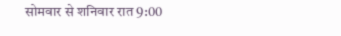सोमवार से शनिवार रात 9:00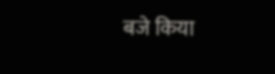बजे किया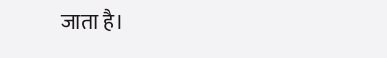जाता है।